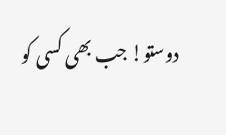دوستو! جب بھی کسی کو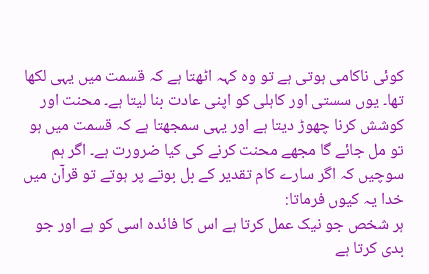کوئی ناکامی ہوتی ہے تو وہ کہہ اٹھتا ہے کہ قسمت میں یہی لکھا تھا۔ یوں سستی اور کاہلی کو اپنی عادت بنا لیتا ہے۔ محنت اور کوشش کرنا چھوڑ دیتا ہے اور یہی سمجھتا ہے کہ قسمت میں ہو تو مل جائے گا مجھے محنت کرنے کی کیا ضرورت ہے۔ اگر ہم سوچیں کہ اگر سارے کام تقدیر کے بل بوتے پر ہوتے تو قرآن میں خدا یہ کیوں فرماتا:
ہر شخص جو نیک عمل کرتا ہے اس کا فائدہ اسی کو ہے اور جو بدی کرتا ہے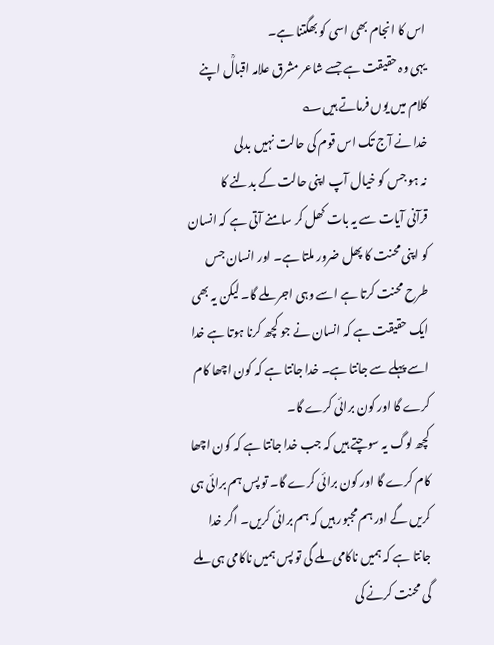اس کا انجام بھی اسی کو بھگتنا ہے۔
یہی وہ حقیقت ہے جسے شاعر مشرق علامہ اقبالؒ اپنے کلام میں یوں فرماتے ہیں؎
خدا نے آج تک اس قوم کی حالت نہیں بدلی
نہ ہو جس کو خیال آپ اپنی حالت کے بدلنے کا
قرآنی آیات سے یہ بات کھل کر سامنے آتی ہے کہ انسان کو اپنی محنت کا پھل ضرور ملتا ہے۔ اور انسان جس طرح محنت کرتا ہے اسے وہی اجر ملے گا۔ لیکن یہ بھی ایک حقیقت ہے کہ انسان نے جو کچھ کرنا ہوتا ہے خدا اسے پہلے سے جانتا ہے۔ خدا جانتا ہے کہ کون اچھا کام کرے گا اور کون برائی کرے گا۔
کچھ لوگ یہ سوچتے ہیں کہ جب خدا جانتا ہے کہ کون اچھا کام کرے گا اور کون برائی کرے گا۔ تو پس ہم برائی ہی کریں گے اور ہم مجبور ہیں کہ ہم برائی کریں۔ اگر خدا جانتا ہے کہ ہمیں ناکامی ملے گی تو پس ہمیں ناکامی ہی ملے گی محنت کرنے کی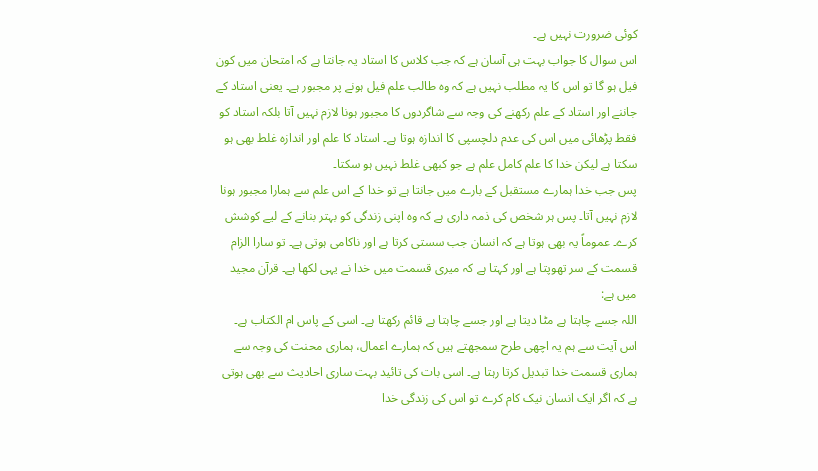کوئی ضرورت نہیں ہے۔
اس سوال کا جواب بہت ہی آسان ہے کہ جب کلاس کا استاد یہ جانتا ہے کہ امتحان میں کون فیل ہو گا تو اس کا یہ مطلب نہیں ہے کہ وہ طالب علم فیل ہونے پر مجبور ہے۔ یعنی استاد کے جاننے اور استاد کے علم رکھنے کی وجہ سے شاگردوں کا مجبور ہونا لازم نہیں آتا بلکہ استاد کو فقط پڑھائی میں اس کی عدم دلچسپی کا اندازہ ہوتا ہے۔ استاد کا علم اور اندازہ غلط بھی ہو سکتا ہے لیکن خدا کا علم کامل علم ہے جو کبھی غلط نہیں ہو سکتا۔
پس جب خدا ہمارے مستقبل کے بارے میں جانتا ہے تو خدا کے اس علم سے ہمارا مجبور ہونا لازم نہیں آتا۔ پس ہر شخص کی ذمہ داری ہے کہ وہ اپنی زندگی کو بہتر بنانے کے لیے کوشش کرے۔ عموماً یہ بھی ہوتا ہے کہ انسان جب سستی کرتا ہے اور ناکامی ہوتی ہے۔ تو سارا الزام قسمت کے سر تھوپتا ہے اور کہتا ہے کہ میری قسمت میں خدا نے یہی لکھا ہے۔ قرآن مجید میں ہے:
اللہ جسے چاہتا ہے مٹا دیتا ہے اور جسے چاہتا ہے قائم رکھتا ہے۔ اسی کے پاس ام الکتاب ہے۔
اس آیت سے ہم یہ اچھی طرح سمجھتے ہیں کہ ہمارے اعمال، ہماری محنت کی وجہ سے ہماری قسمت خدا تبدیل کرتا رہتا ہے۔ اسی بات کی تائید بہت ساری احادیث سے بھی ہوتی ہے کہ اگر ایک انسان نیک کام کرے تو اس کی زندگی خدا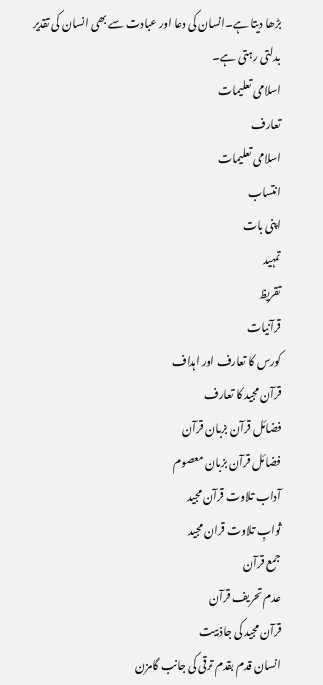بڑھا دیتا ہے۔انسان کی دعا اور عبادت سے بھی انسان کی تقدیر بدلتی رہتی ہے۔
اسلامی تعلیمات
تعارف
اسلامی تعلیمات
انتساب
اپنی بات
تمہید
تقریظ
قرآنیات
کورس کا تعارف اور اہداف
قرآن مجید کا تعارف
فضائل قرآن بزبان قرآن
فضائل قرآن بزبان معصوم
آداب تلاوت قرآن مجید
ثوابِ تلاوت قران مجید
جمع قرآن
عدم تحریف قرآن
قرآن مجید کی جاذبیت
انسان قدم بقدم ترقی کی جانب گامزن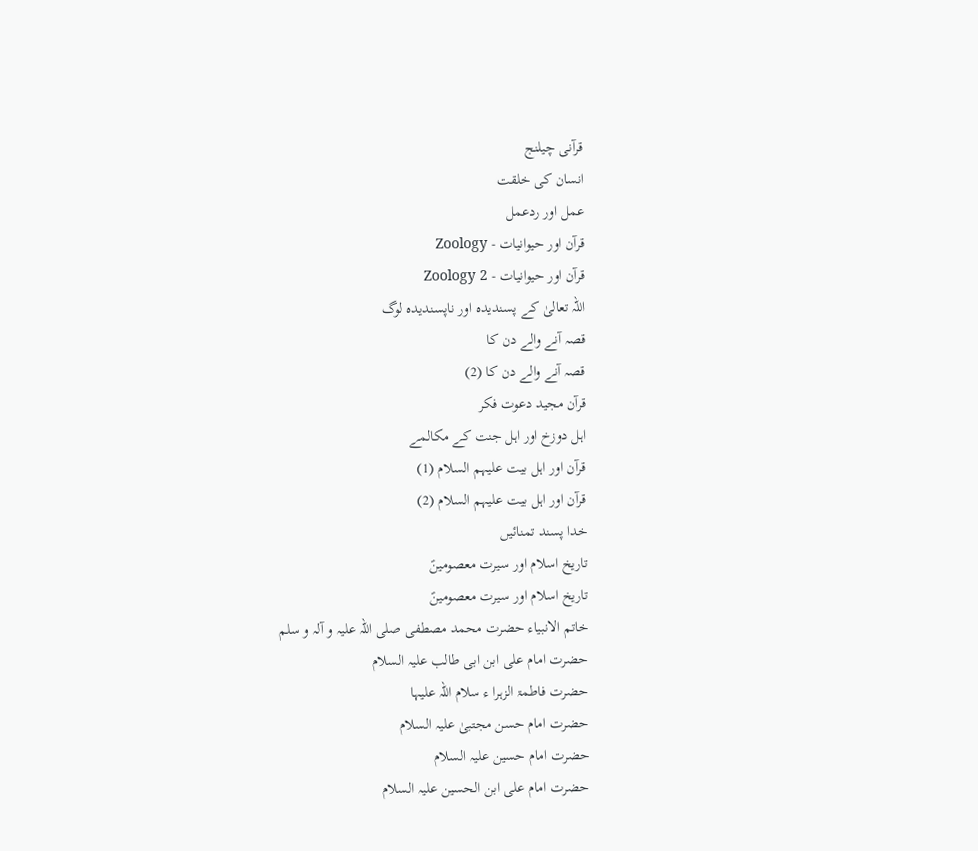قرآنی چیلنج
انسان کی خلقت
عمل اور ردعمل
قرآن اور حیوانیات - Zoology
قرآن اور حیوانیات - Zoology 2
اللہ تعالیٰ کے پسندیدہ اور ناپسندیدہ لوگ
قصہ آنے والے دن کا
قصہ آنے والے دن کا (2)
قرآن مجید دعوت فکر
اہل دوزخ اور اہل جنت کے مکالمے
قرآن اور اہل بیت علیہم السلام (1)
قرآن اور اہل بیت علیہم السلام (2)
خدا پسند تمنائیں
تاریخ اسلام اور سیرت معصومینؑ
تاریخ اسلام اور سیرت معصومینؑ
خاتم الانبیاء حضرت محمد مصطفی صلی اللہ علیہ و آلہ و سلم
حضرت امام علی ابن ابی طالب علیہ السلام
حضرت فاطمۃ الزہرا ء سلام اللہ علیہا
حضرت امام حسن مجتبیٰ علیہ السلام
حضرت امام حسین علیہ السلام
حضرت امام علی ابن الحسین علیہ السلام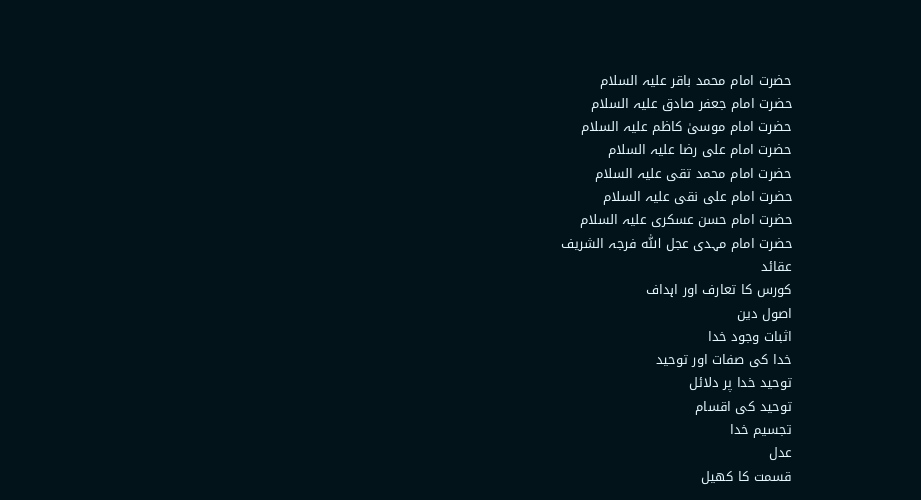حضرت امام محمد باقر علیہ السلام
حضرت امام جعفر صادق علیہ السلام
حضرت امام موسیٰ کاظم علیہ السلام
حضرت امام علی رضا علیہ السلام
حضرت امام محمد تقی علیہ السلام
حضرت امام علی نقی علیہ السلام
حضرت امام حسن عسکری علیہ السلام
حضرت امام مہدی عجل اللّٰہ فرجہ الشریف
عقائد
کورس کا تعارف اور اہداف
اصول دین
اثبات وجود خدا
خدا کی صفات اور توحید
توحید خدا پر دلائل
توحید کی اقسام
تجسیم خدا
عدل
قسمت کا کھیل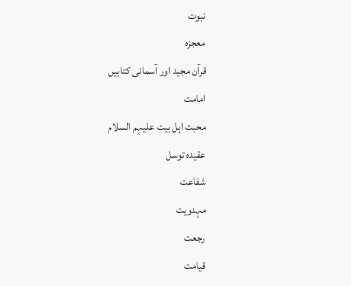نبوت
معجزہ
قرآن مجید اور آسمانی کتابیں
امامت
محبت اہل بیت علیہم السلام
عقیدہ توسل
شفاعت
مہدویت
رجعت
قیامت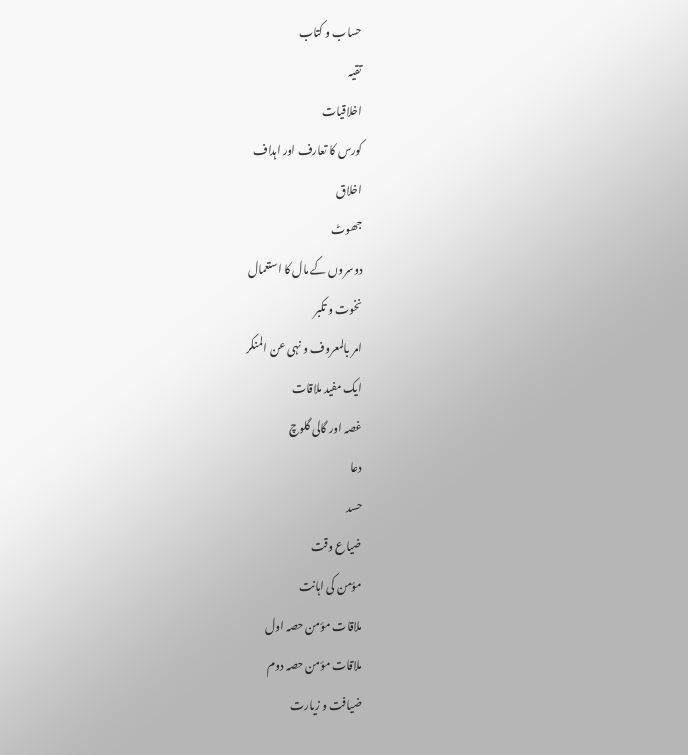حساب و کتاب
تقیہ
اخلاقیات
کورس کا تعارف اور اہداف
اخلاق
جھوٹ
دوسروں کے مال کا استعمال
نخوت و تکبر
امر بالمعروف و نہی عن المنکر
ایک مفید ملاقات
غصہ اور گالی گلوچ
دعا
حسد
ضیاع وقت
مؤمن کی اہانت
ملاقات مؤمن حصہ اول
ملاقات مؤمن حصہ دوم
ضیافت و زیارت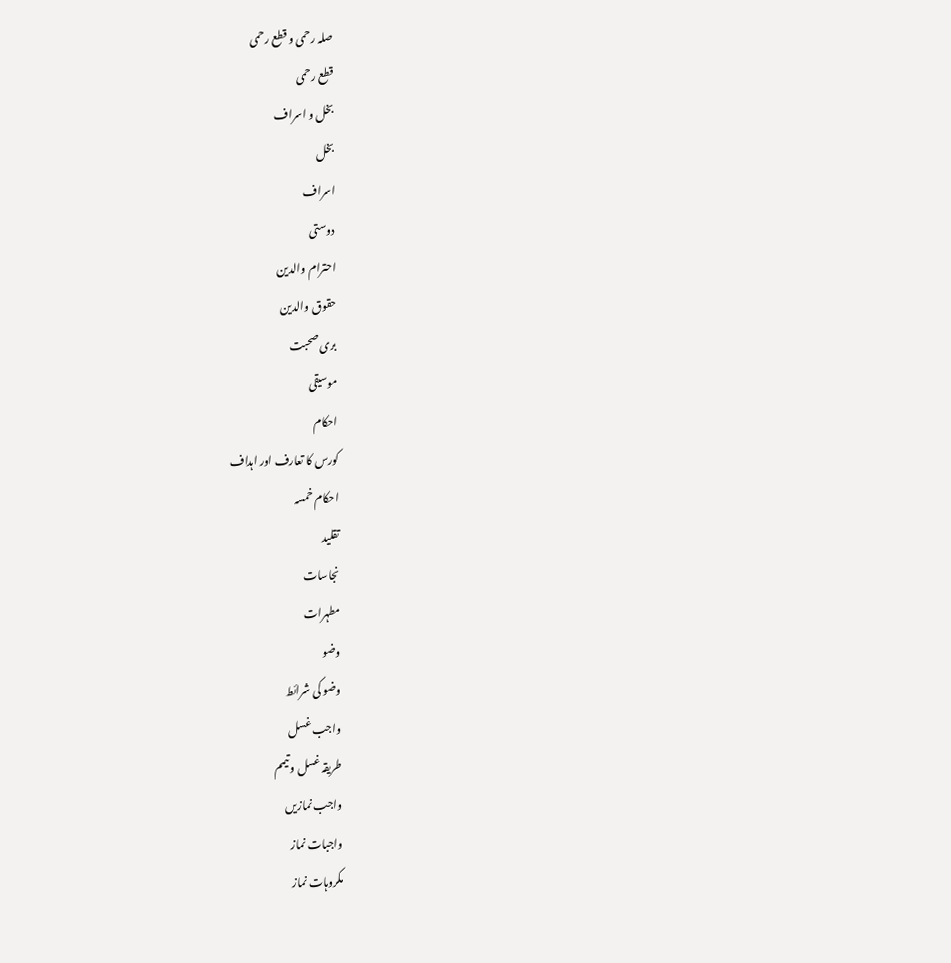صلہ رحمی و قطع رحمی
قطع رحمی
بخل و اسراف
بخل
اسراف
دوستی
احترام والدین
حقوق والدین
بری صحبت
موسیقی
احکام
کورس کا تعارف اور اہداف
احکام خمسہ
تقلید
نجاسات
مطہرات
وضو
وضو کی شرائط
واجب غسل
طریقہ غسل و تیمم
واجب نمازیں
واجبات نماز
مکروہات نماز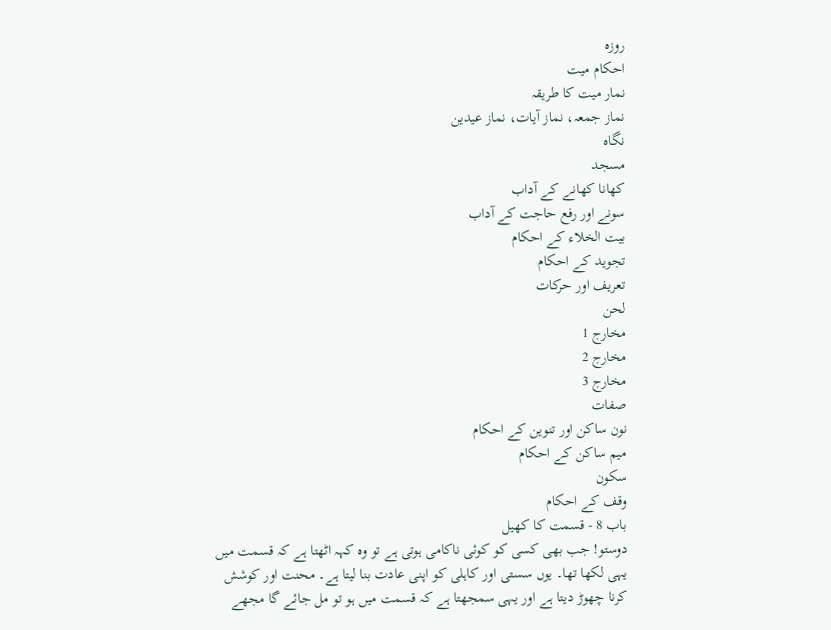روزہ
احکام میت
نمار میت کا طریقہ
نماز جمعہ، نماز آیات، نماز عیدین
نگاہ
مسجد
کھانا کھانے کے آداب
سونے اور رفع حاجت کے آداب
بیت الخلاء کے احکام
تجوید کے احکام
تعریف اور حرکات
لحن
مخارج 1
مخارج 2
مخارج 3
صفات
نون ساکن اور تنوین کے احکام
میم ساکن کے احکام
سکون
وقف کے احکام
باب 8 - قسمت کا کھیل
دوستو! جب بھی کسی کو کوئی ناکامی ہوتی ہے تو وہ کہہ اٹھتا ہے کہ قسمت میں یہی لکھا تھا۔ یوں سستی اور کاہلی کو اپنی عادت بنا لیتا ہے۔ محنت اور کوشش کرنا چھوڑ دیتا ہے اور یہی سمجھتا ہے کہ قسمت میں ہو تو مل جائے گا مجھے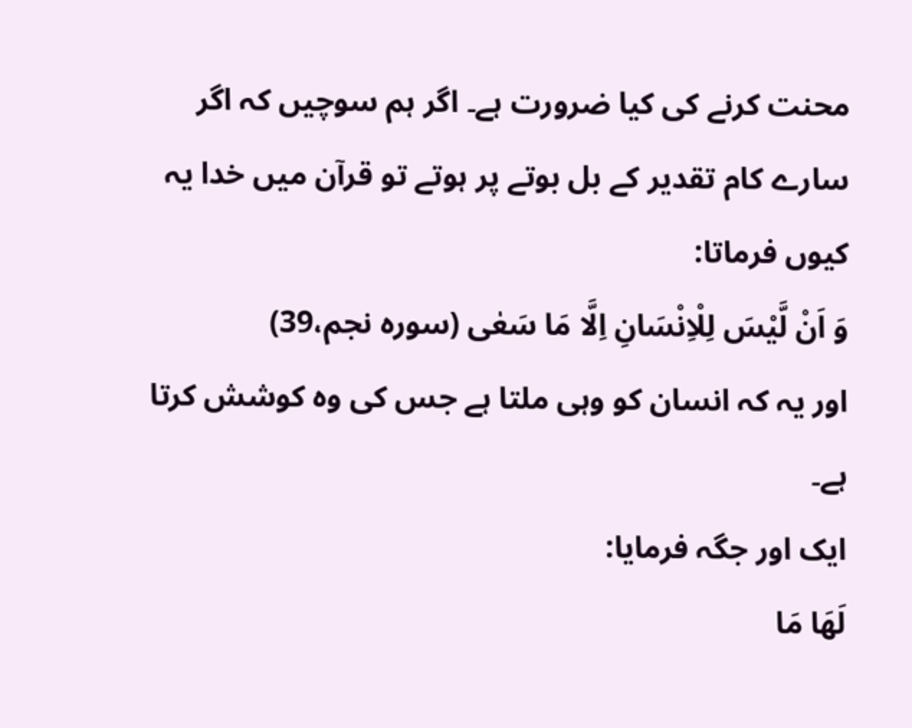محنت کرنے کی کیا ضرورت ہے۔ اگر ہم سوچیں کہ اگر سارے کام تقدیر کے بل بوتے پر ہوتے تو قرآن میں خدا یہ کیوں فرماتا:
وَ اَنْ لَّیْسَ لِلْاِنْسَانِ اِلَّا مَا سَعٰی (سورہ نجم،39)
اور یہ کہ انسان کو وہی ملتا ہے جس کی وہ کوشش کرتا ہے۔
ایک اور جگہ فرمایا:
لَھَا مَا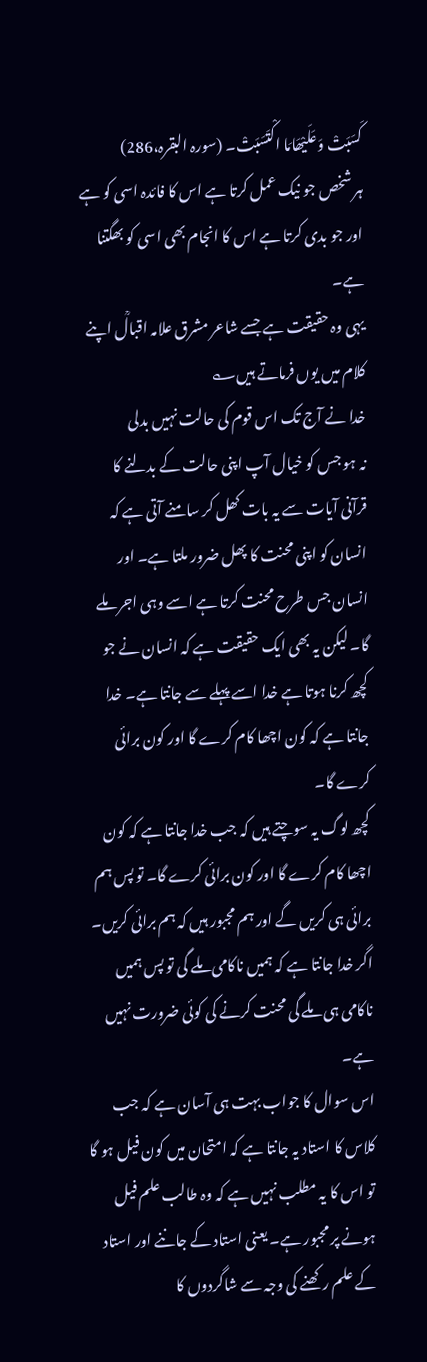کَسَبَتْ وَعَلَیْھَامَا اکْتَسَبَتْ۔ (سورہ البقرہ،286)
ہر شخص جو نیک عمل کرتا ہے اس کا فائدہ اسی کو ہے اور جو بدی کرتا ہے اس کا انجام بھی اسی کو بھگتنا ہے۔
یہی وہ حقیقت ہے جسے شاعر مشرق علامہ اقبالؒ اپنے کلام میں یوں فرماتے ہیں؎
خدا نے آج تک اس قوم کی حالت نہیں بدلی
نہ ہو جس کو خیال آپ اپنی حالت کے بدلنے کا
قرآنی آیات سے یہ بات کھل کر سامنے آتی ہے کہ انسان کو اپنی محنت کا پھل ضرور ملتا ہے۔ اور انسان جس طرح محنت کرتا ہے اسے وہی اجر ملے گا۔ لیکن یہ بھی ایک حقیقت ہے کہ انسان نے جو کچھ کرنا ہوتا ہے خدا اسے پہلے سے جانتا ہے۔ خدا جانتا ہے کہ کون اچھا کام کرے گا اور کون برائی کرے گا۔
کچھ لوگ یہ سوچتے ہیں کہ جب خدا جانتا ہے کہ کون اچھا کام کرے گا اور کون برائی کرے گا۔ تو پس ہم برائی ہی کریں گے اور ہم مجبور ہیں کہ ہم برائی کریں۔ اگر خدا جانتا ہے کہ ہمیں ناکامی ملے گی تو پس ہمیں ناکامی ہی ملے گی محنت کرنے کی کوئی ضرورت نہیں ہے۔
اس سوال کا جواب بہت ہی آسان ہے کہ جب کلاس کا استاد یہ جانتا ہے کہ امتحان میں کون فیل ہو گا تو اس کا یہ مطلب نہیں ہے کہ وہ طالب علم فیل ہونے پر مجبور ہے۔ یعنی استاد کے جاننے اور استاد کے علم رکھنے کی وجہ سے شاگردوں کا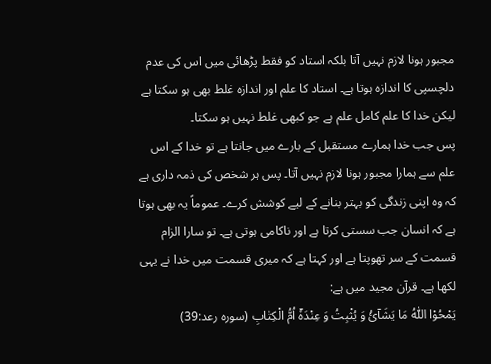مجبور ہونا لازم نہیں آتا بلکہ استاد کو فقط پڑھائی میں اس کی عدم دلچسپی کا اندازہ ہوتا ہے۔ استاد کا علم اور اندازہ غلط بھی ہو سکتا ہے لیکن خدا کا علم کامل علم ہے جو کبھی غلط نہیں ہو سکتا۔
پس جب خدا ہمارے مستقبل کے بارے میں جانتا ہے تو خدا کے اس علم سے ہمارا مجبور ہونا لازم نہیں آتا۔ پس ہر شخص کی ذمہ داری ہے کہ وہ اپنی زندگی کو بہتر بنانے کے لیے کوشش کرے۔ عموماً یہ بھی ہوتا ہے کہ انسان جب سستی کرتا ہے اور ناکامی ہوتی ہے۔ تو سارا الزام قسمت کے سر تھوپتا ہے اور کہتا ہے کہ میری قسمت میں خدا نے یہی لکھا ہے۔ قرآن مجید میں ہے:
یَمْحُوْا اللّٰہُ مَا یَشَآئُ وَ یُثْبِتُ وَ عِنْدَہٗٓ اُمُّ الْکِتٰابِ (سورہ رعد:39)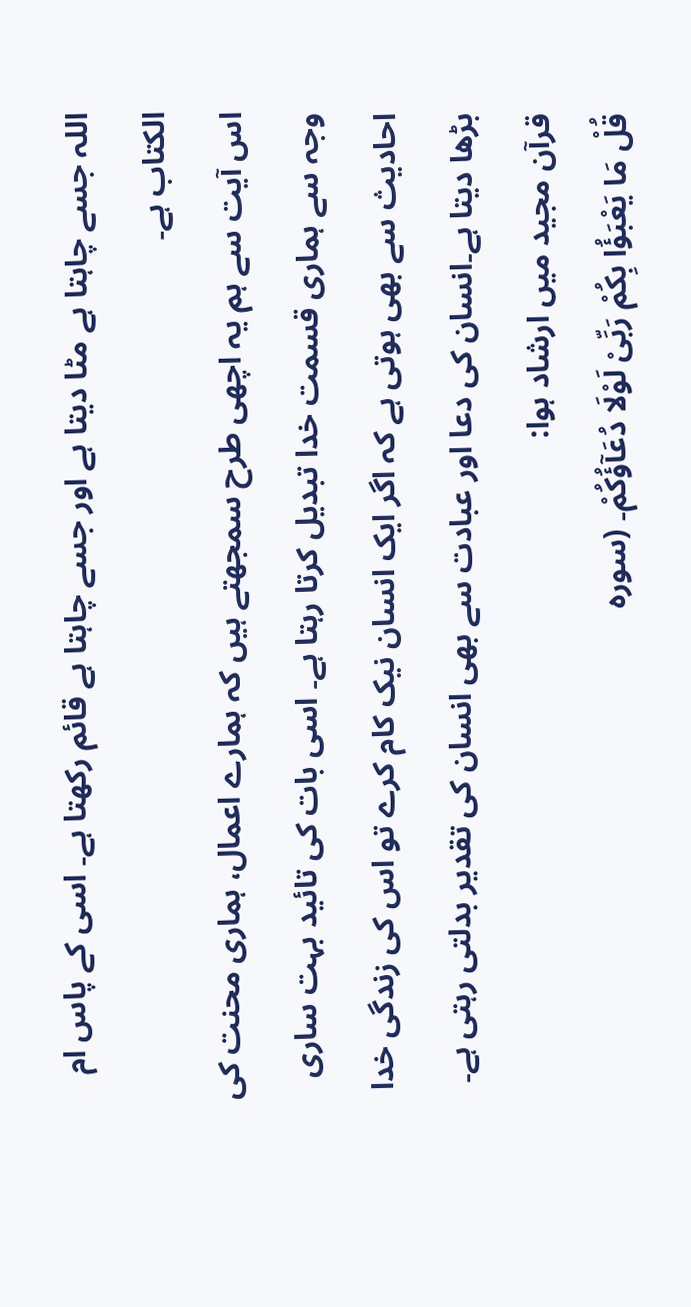اللہ جسے چاہتا ہے مٹا دیتا ہے اور جسے چاہتا ہے قائم رکھتا ہے۔ اسی کے پاس ام الکتاب ہے۔
اس آیت سے ہم یہ اچھی طرح سمجھتے ہیں کہ ہمارے اعمال، ہماری محنت کی وجہ سے ہماری قسمت خدا تبدیل کرتا رہتا ہے۔ اسی بات کی تائید بہت ساری احادیث سے بھی ہوتی ہے کہ اگر ایک انسان نیک کام کرے تو اس کی زندگی خدا بڑھا دیتا ہے۔انسان کی دعا اور عبادت سے بھی انسان کی تقدیر بدلتی رہتی ہے۔
قرآن مجید میں ارشاد ہوا:
قُلْ مَا یَعْبَؤُا بِکُمْ رَبِّیْ لَوْلَا دُعَآؤُکُمْ۔ (سورہ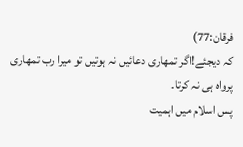فرقان:77)
کہ دیجئے!اگر تمھاری دعائیں نہ ہوتیں تو میرا رب تمھاری پرواہ ہی نہ کرتا۔
پس اسلام میں اہمیت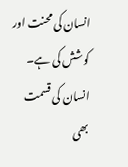انسان کی محنت اور کوشش کی ہے۔ انسان کی قسمت بھی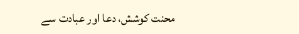محنت کوشش، دعا اور عبادت سے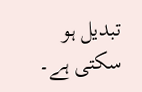تبدیل ہو سکتی ہے۔